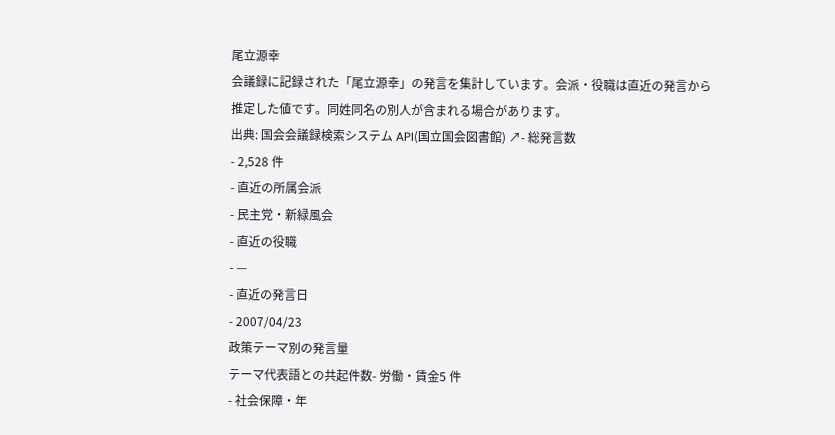尾立源幸
会議録に記録された「尾立源幸」の発言を集計しています。会派・役職は直近の発言から推定した値です。同姓同名の別人が含まれる場合があります。
出典: 国会会議録検索システム API(国立国会図書館) ↗- 総発言数
- 2,528 件
- 直近の所属会派
- 民主党・新緑風会
- 直近の役職
- —
- 直近の発言日
- 2007/04/23
政策テーマ別の発言量
テーマ代表語との共起件数- 労働・賃金5 件
- 社会保障・年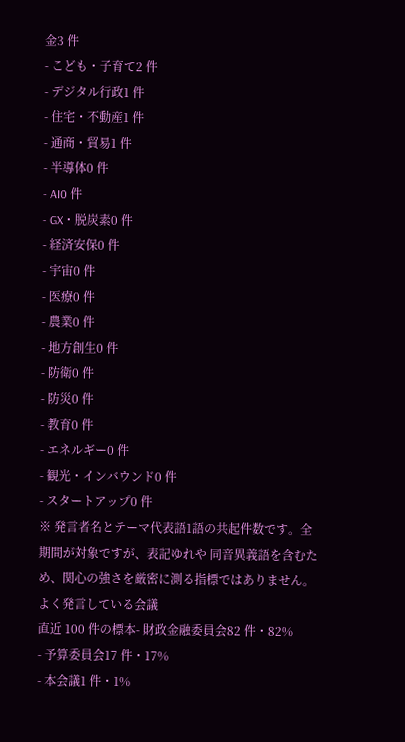金3 件
- こども・子育て2 件
- デジタル行政1 件
- 住宅・不動産1 件
- 通商・貿易1 件
- 半導体0 件
- AI0 件
- GX・脱炭素0 件
- 経済安保0 件
- 宇宙0 件
- 医療0 件
- 農業0 件
- 地方創生0 件
- 防衛0 件
- 防災0 件
- 教育0 件
- エネルギー0 件
- 観光・インバウンド0 件
- スタートアップ0 件
※ 発言者名とテーマ代表語1語の共起件数です。全期間が対象ですが、表記ゆれや 同音異義語を含むため、関心の強さを厳密に測る指標ではありません。
よく発言している会議
直近 100 件の標本- 財政金融委員会82 件・82%
- 予算委員会17 件・17%
- 本会議1 件・1%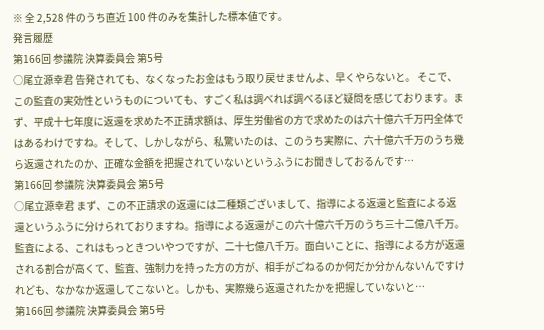※ 全 2,528 件のうち直近 100 件のみを集計した標本値です。
発言履歴
第166回 参議院 決算委員会 第5号
○尾立源幸君 告発されても、なくなったお金はもう取り戻せませんよ、早くやらないと。 そこで、この監査の実効性というものについても、すごく私は調べれば調べるほど疑問を感じております。まず、平成十七年度に返還を求めた不正請求額は、厚生労働省の方で求めたのは六十億六千万円全体ではあるわけですね。そして、しかしながら、私驚いたのは、このうち実際に、六十億六千万のうち幾ら返還されたのか、正確な金額を把握されていないというふうにお聞きしておるんです…
第166回 参議院 決算委員会 第5号
○尾立源幸君 まず、この不正請求の返還には二種類ございまして、指導による返還と監査による返還というふうに分けられておりますね。指導による返還がこの六十億六千万のうち三十二億八千万。監査による、これはもっときついやつですが、二十七億八千万。面白いことに、指導による方が返還される割合が高くて、監査、強制力を持った方の方が、相手がごねるのか何だか分かんないんですけれども、なかなか返還してこないと。しかも、実際幾ら返還されたかを把握していないと…
第166回 参議院 決算委員会 第5号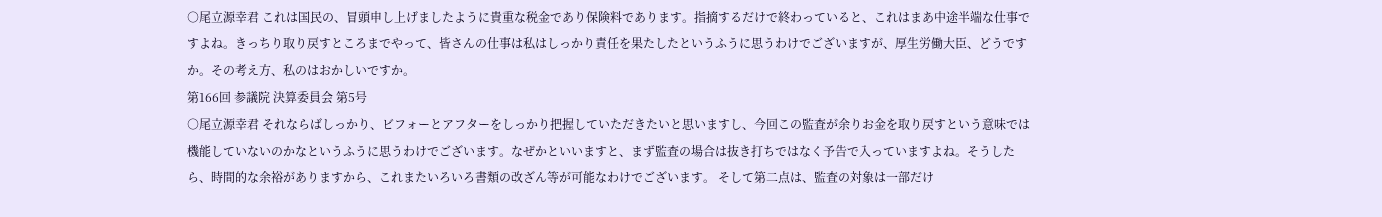○尾立源幸君 これは国民の、冒頭申し上げましたように貴重な税金であり保険料であります。指摘するだけで終わっていると、これはまあ中途半端な仕事ですよね。きっちり取り戻すところまでやって、皆さんの仕事は私はしっかり責任を果たしたというふうに思うわけでございますが、厚生労働大臣、どうですか。その考え方、私のはおかしいですか。
第166回 参議院 決算委員会 第5号
○尾立源幸君 それならばしっかり、ビフォーとアフターをしっかり把握していただきたいと思いますし、今回この監査が余りお金を取り戻すという意味では機能していないのかなというふうに思うわけでございます。なぜかといいますと、まず監査の場合は抜き打ちではなく予告で入っていますよね。そうしたら、時間的な余裕がありますから、これまたいろいろ書類の改ざん等が可能なわけでございます。 そして第二点は、監査の対象は一部だけ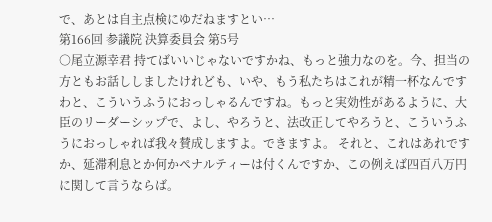で、あとは自主点検にゆだねますとい…
第166回 参議院 決算委員会 第5号
○尾立源幸君 持てばいいじゃないですかね、もっと強力なのを。今、担当の方ともお話ししましたけれども、いや、もう私たちはこれが精一杯なんですわと、こういうふうにおっしゃるんですね。もっと実効性があるように、大臣のリーダーシップで、よし、やろうと、法改正してやろうと、こういうふうにおっしゃれば我々賛成しますよ。できますよ。 それと、これはあれですか、延滞利息とか何かペナルティーは付くんですか、この例えば四百八万円に関して言うならば。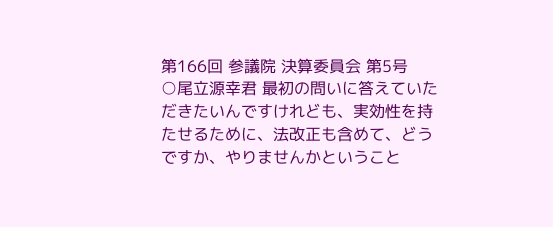第166回 参議院 決算委員会 第5号
○尾立源幸君 最初の問いに答えていただきたいんですけれども、実効性を持たせるために、法改正も含めて、どうですか、やりませんかということ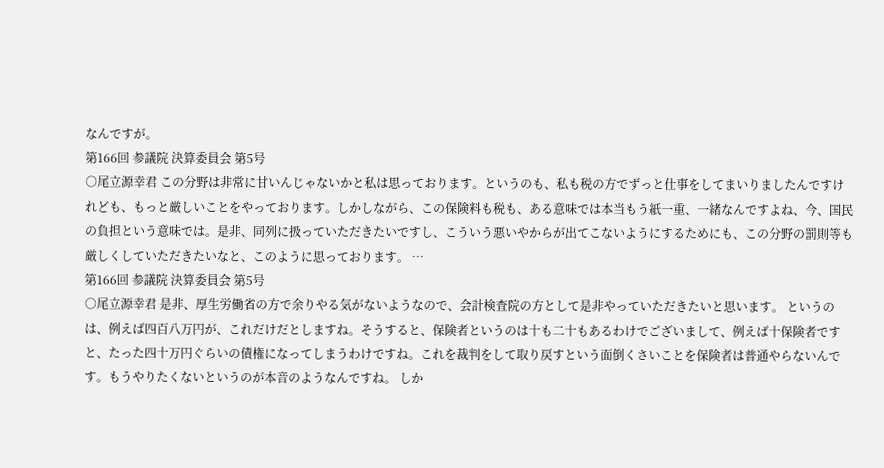なんですが。
第166回 参議院 決算委員会 第5号
○尾立源幸君 この分野は非常に甘いんじゃないかと私は思っております。というのも、私も税の方でずっと仕事をしてまいりましたんですけれども、もっと厳しいことをやっております。しかしながら、この保険料も税も、ある意味では本当もう紙一重、一緒なんですよね、今、国民の負担という意味では。是非、同列に扱っていただきたいですし、こういう悪いやからが出てこないようにするためにも、この分野の罰則等も厳しくしていただきたいなと、このように思っております。 …
第166回 参議院 決算委員会 第5号
○尾立源幸君 是非、厚生労働省の方で余りやる気がないようなので、会計検査院の方として是非やっていただきたいと思います。 というのは、例えば四百八万円が、これだけだとしますね。そうすると、保険者というのは十も二十もあるわけでございまして、例えば十保険者ですと、たった四十万円ぐらいの債権になってしまうわけですね。これを裁判をして取り戻すという面倒くさいことを保険者は普通やらないんです。もうやりたくないというのが本音のようなんですね。 しか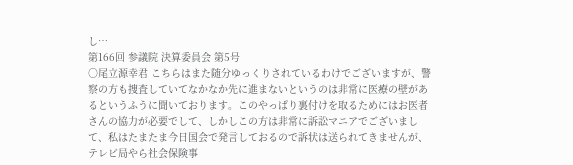し…
第166回 参議院 決算委員会 第5号
○尾立源幸君 こちらはまた随分ゆっくりされているわけでございますが、警察の方も捜査していてなかなか先に進まないというのは非常に医療の壁があるというふうに聞いております。このやっぱり裏付けを取るためにはお医者さんの協力が必要でして、しかしこの方は非常に訴訟マニアでございまして、私はたまたま今日国会で発言しておるので訴状は送られてきませんが、テレビ局やら社会保険事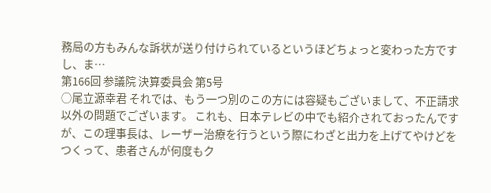務局の方もみんな訴状が送り付けられているというほどちょっと変わった方ですし、ま…
第166回 参議院 決算委員会 第5号
○尾立源幸君 それでは、もう一つ別のこの方には容疑もございまして、不正請求以外の問題でございます。 これも、日本テレビの中でも紹介されておったんですが、この理事長は、レーザー治療を行うという際にわざと出力を上げてやけどをつくって、患者さんが何度もク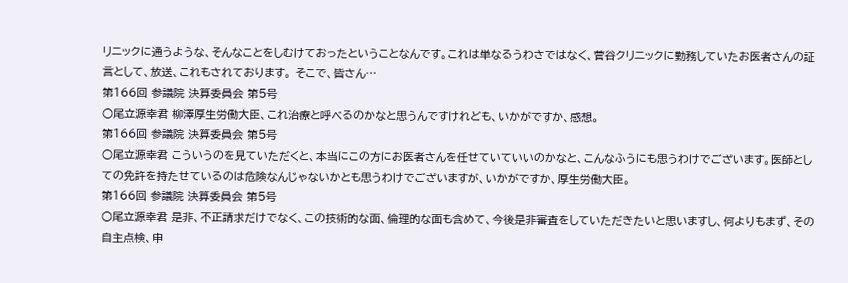リニックに通うような、そんなことをしむけておったということなんです。これは単なるうわさではなく、菅谷クリニックに勤務していたお医者さんの証言として、放送、これもされております。 そこで、皆さん…
第166回 参議院 決算委員会 第5号
○尾立源幸君 柳澤厚生労働大臣、これ治療と呼べるのかなと思うんですけれども、いかがですか、感想。
第166回 参議院 決算委員会 第5号
○尾立源幸君 こういうのを見ていただくと、本当にこの方にお医者さんを任せていていいのかなと、こんなふうにも思うわけでございます。医師としての免許を持たせているのは危険なんじゃないかとも思うわけでございますが、いかがですか、厚生労働大臣。
第166回 参議院 決算委員会 第5号
○尾立源幸君 是非、不正請求だけでなく、この技術的な面、倫理的な面も含めて、今後是非審査をしていただきたいと思いますし、何よりもまず、その自主点検、申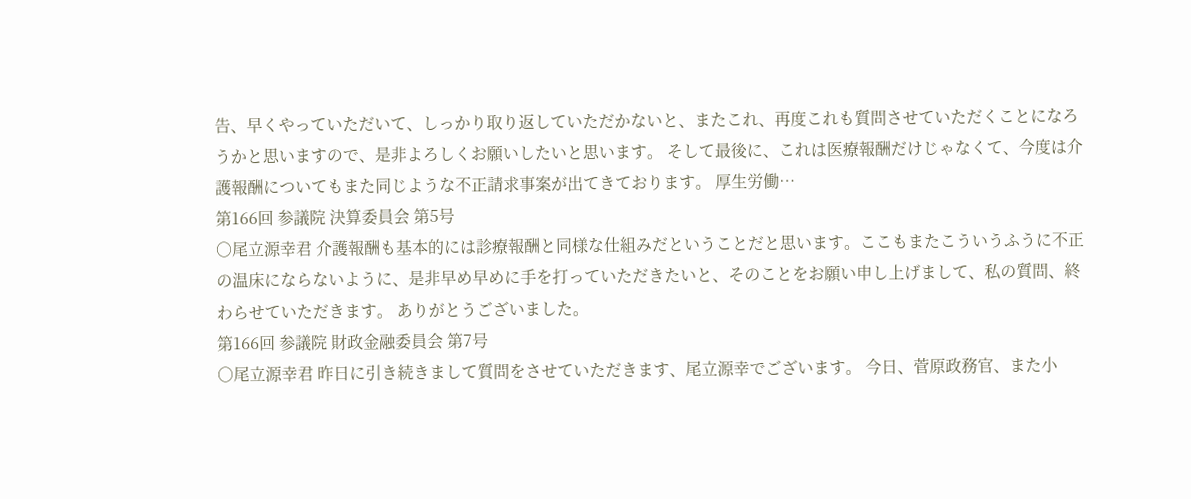告、早くやっていただいて、しっかり取り返していただかないと、またこれ、再度これも質問させていただくことになろうかと思いますので、是非よろしくお願いしたいと思います。 そして最後に、これは医療報酬だけじゃなくて、今度は介護報酬についてもまた同じような不正請求事案が出てきております。 厚生労働…
第166回 参議院 決算委員会 第5号
○尾立源幸君 介護報酬も基本的には診療報酬と同様な仕組みだということだと思います。ここもまたこういうふうに不正の温床にならないように、是非早め早めに手を打っていただきたいと、そのことをお願い申し上げまして、私の質問、終わらせていただきます。 ありがとうございました。
第166回 参議院 財政金融委員会 第7号
○尾立源幸君 昨日に引き続きまして質問をさせていただきます、尾立源幸でございます。 今日、菅原政務官、また小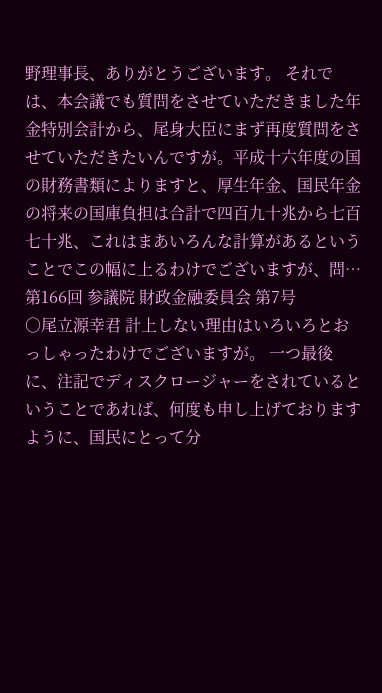野理事長、ありがとうございます。 それでは、本会議でも質問をさせていただきました年金特別会計から、尾身大臣にまず再度質問をさせていただきたいんですが。平成十六年度の国の財務書類によりますと、厚生年金、国民年金の将来の国庫負担は合計で四百九十兆から七百七十兆、これはまあいろんな計算があるということでこの幅に上るわけでございますが、問…
第166回 参議院 財政金融委員会 第7号
○尾立源幸君 計上しない理由はいろいろとおっしゃったわけでございますが。 一つ最後に、注記でディスクロージャーをされているということであれば、何度も申し上げておりますように、国民にとって分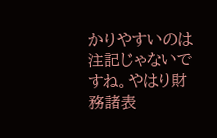かりやすいのは注記じゃないですね。やはり財務諸表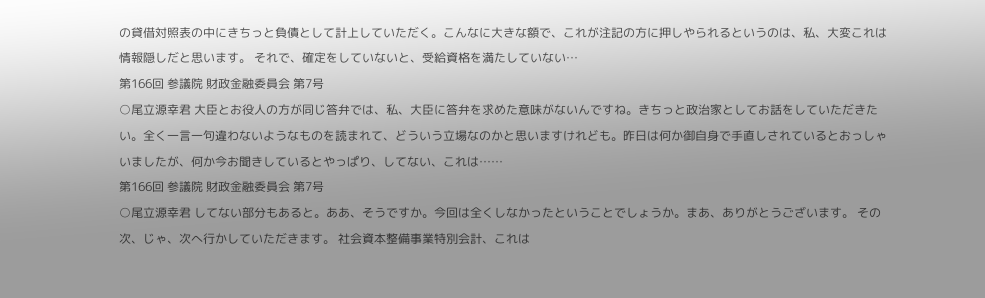の貸借対照表の中にきちっと負債として計上していただく。こんなに大きな額で、これが注記の方に押しやられるというのは、私、大変これは情報隠しだと思います。 それで、確定をしていないと、受給資格を満たしていない…
第166回 参議院 財政金融委員会 第7号
○尾立源幸君 大臣とお役人の方が同じ答弁では、私、大臣に答弁を求めた意味がないんですね。きちっと政治家としてお話をしていただきたい。全く一言一句違わないようなものを読まれて、どういう立場なのかと思いますけれども。昨日は何か御自身で手直しされているとおっしゃいましたが、何か今お聞きしているとやっぱり、してない、これは……
第166回 参議院 財政金融委員会 第7号
○尾立源幸君 してない部分もあると。ああ、そうですか。今回は全くしなかったということでしょうか。まあ、ありがとうございます。 その次、じゃ、次へ行かしていただきます。 社会資本整備事業特別会計、これは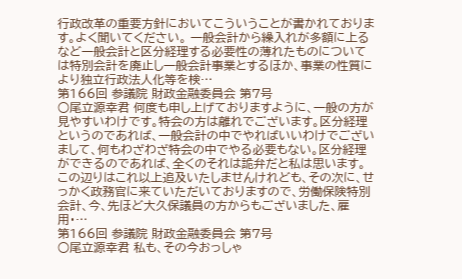行政改革の重要方針においてこういうことが書かれております。よく聞いてください。 一般会計から繰入れが多額に上るなど一般会計と区分経理する必要性の薄れたものについては特別会計を廃止し一般会計事業とするほか、事業の性質により独立行政法人化等を検…
第166回 参議院 財政金融委員会 第7号
○尾立源幸君 何度も申し上げておりますように、一般の方が見やすいわけです。特会の方は離れでございます。区分経理というのであれば、一般会計の中でやればいいわけでございまして、何もわざわざ特会の中でやる必要もない。区分経理ができるのであれば、全くのそれは詭弁だと私は思います。 この辺りはこれ以上追及いたしませんけれども、その次に、せっかく政務官に来ていただいておりますので、労働保険特別会計、今、先ほど大久保議員の方からもございました、雇用・…
第166回 参議院 財政金融委員会 第7号
○尾立源幸君 私も、その今おっしゃ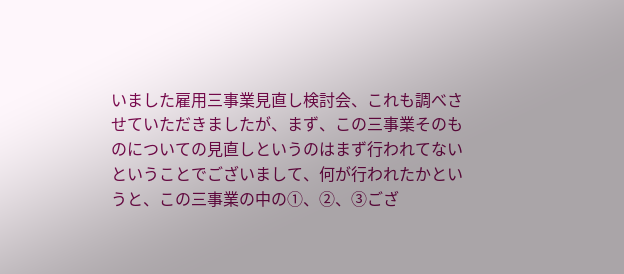いました雇用三事業見直し検討会、これも調べさせていただきましたが、まず、この三事業そのものについての見直しというのはまず行われてないということでございまして、何が行われたかというと、この三事業の中の①、②、③ござ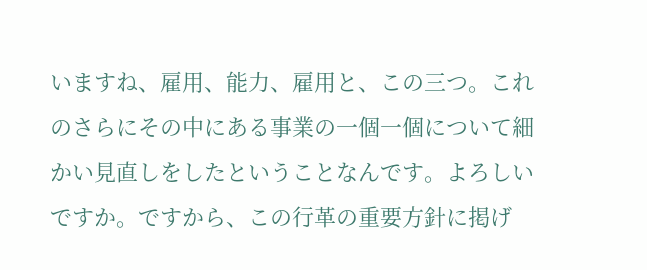いますね、雇用、能力、雇用と、この三つ。これのさらにその中にある事業の一個一個について細かい見直しをしたということなんです。よろしいですか。ですから、この行革の重要方針に掲げ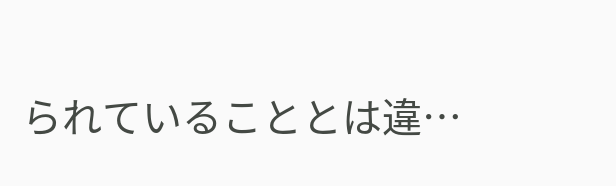られていることとは違…